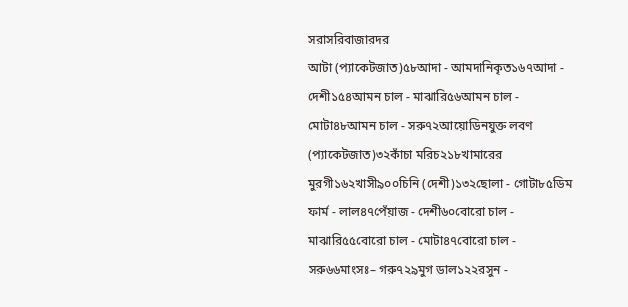সরাসরিবাজারদর
আটা (প্যাকেটজাত)৫৮আদা - আমদানিকৃত১৬৭আদা - দেশী১৫৪আমন চাল - মাঝারি৫৬আমন চাল - মোটা৪৮আমন চাল - সরু৭২আয়োডিনযুক্ত লবণ (প্যাকেটজাত)৩২কাঁচা মরিচ২১৮খামারের মুরগী১৬২খাসী৯০০চিনি (দেশী)১৩২ছোলা - গোটা৮৫ডিম ফার্ম - লাল৪৭পেঁয়াজ - দেশী৬০বোরো চাল - মাঝারি৫৫বোরো চাল - মোটা৪৭বোরো চাল - সরু৬৬মাংসঃ– গরু৭২৯মুগ ডাল১২২রসুন -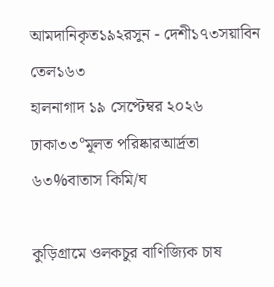আমদানিকৃত১৯২রসুন - দেশী১৭৩সয়াবিন তেল১৬৩
হালনাগাদ ১৯ সেপ্টেম্বর ২০২৬
ঢাকা৩৩°মূলত পরিষ্কারআর্দ্রতা ৬৩%বাতাস কিমি/ঘ

কুড়িগ্রামে ওলকচুর বাণিজ্যিক চাষ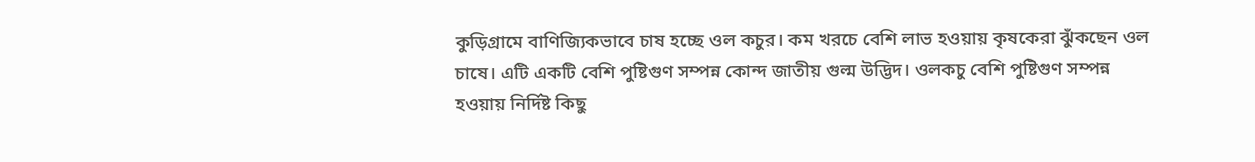কুড়িগ্রামে বাণিজ্যিকভাবে চাষ হচ্ছে ওল কচুর। কম খরচে বেশি লাভ হওয়ায় কৃষকেরা ঝুঁকছেন ওল চাষে। এটি একটি বেশি পুষ্টিগুণ সম্পন্ন কোন্দ জাতীয় গুল্ম উদ্ভিদ। ওলকচু বেশি পুষ্টিগুণ সম্পন্ন হওয়ায় নির্দিষ্ট কিছু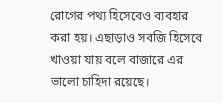রোগের পথ্য হিসেবেও ব্যবহার করা হয়। এছাড়াও সবজি হিসেবে খাওয়া যায় বলে বাজারে এর ভালো চাহিদা রয়েছে।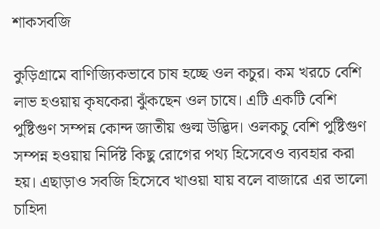শাকসবজি

কুড়িগ্রামে বাণিজ্যিকভাবে চাষ হচ্ছে ওল কচুর। কম খরচে বেশি লাভ হওয়ায় কৃষকেরা ঝুঁকছেন ওল চাষে। এটি একটি বেশি পুষ্টিগুণ সম্পন্ন কোন্দ জাতীয় গুল্ম উদ্ভিদ। ওলকচু বেশি পুষ্টিগুণ সম্পন্ন হওয়ায় নির্দিষ্ট কিছু রোগের পথ্য হিসেবেও ব্যবহার করা হয়। এছাড়াও সবজি হিসেবে খাওয়া যায় বলে বাজারে এর ভালো চাহিদা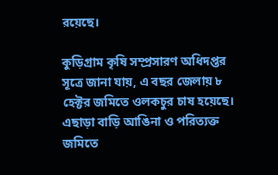রয়েছে।

কুড়িগ্রাম কৃষি সম্প্রসারণ অধিদপ্তর সূত্রে জানা যায়, এ বছর জেলায় ৮ হেক্টর জমিতে ওলকচুর চাষ হয়েছে। এছাড়া বাড়ি আঙিনা ও পরিত্যক্ত জমিতে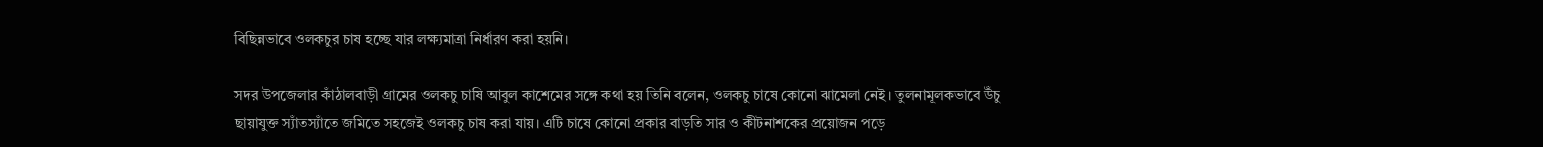বিছিন্নভাবে ওলকচুর চাষ হচ্ছে যার লক্ষ্যমাত্রা নির্ধারণ করা হয়নি।

সদর উপজেলার কাঁঠালবাড়ী গ্রামের ওলকচু চাষি আবুল কাশেমের সঙ্গে কথা হয় তিনি বলেন, ওলকচু চাষে কোনো ঝামেলা নেই। তুলনামূলকভাবে উঁচু ছায়াযুক্ত স্যাঁতস্যাঁতে জমিতে সহজেই ওলকচু চাষ করা যায়। এটি চাষে কোনো প্রকার বাড়তি সার ও কীটনাশকের প্রয়োজন পড়ে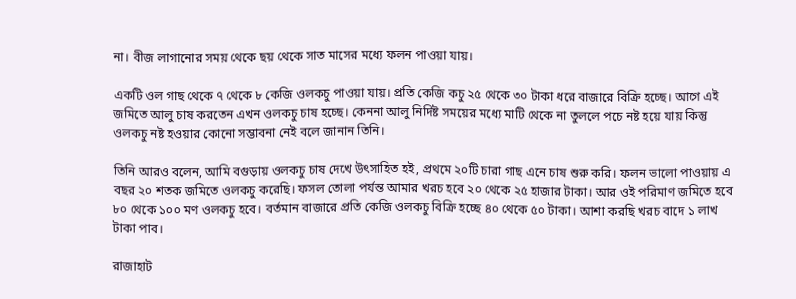না। বীজ লাগানোর সময় থেকে ছয় থেকে সাত মাসের মধ্যে ফলন পাওয়া যায়।

একটি ওল গাছ থেকে ৭ থেকে ৮ কেজি ওলকচু পাওয়া যায়। প্রতি কেজি কচু ২৫ থেকে ৩০ টাকা ধরে বাজারে বিক্রি হচ্ছে। আগে এই জমিতে আলু চাষ করতেন এখন ওলকচু চাষ হচ্ছে। কেননা আলু নির্দিষ্ট সময়ের মধ্যে মাটি থেকে না তুললে পচে নষ্ট হয়ে যায় কিন্তু ওলকচু নষ্ট হওয়ার কোনো সম্ভাবনা নেই বলে জানান তিনি।

তিনি আরও বলেন, আমি বগুড়ায় ওলকচু চাষ দেখে উৎসাহিত হই, প্রথমে ২০টি চারা গাছ এনে চাষ শুরু করি। ফলন ভালো পাওয়ায় এ বছর ২০ শতক জমিতে ওলকচু করেছি। ফসল তোলা পর্যন্ত আমার খরচ হবে ২০ থেকে ২৫ হাজার টাকা। আর ওই পরিমাণ জমিতে হবে ৮০ থেকে ১০০ মণ ওলকচু হবে। বর্তমান বাজারে প্রতি কেজি ওলকচু বিক্রি হচ্ছে ৪০ থেকে ৫০ টাকা। আশা করছি খরচ বাদে ১ লাখ টাকা পাব।

রাজাহাট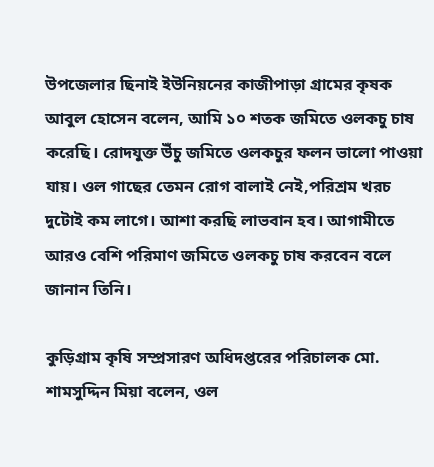উপজেলার ছিনাই ইউনিয়নের কাজীপাড়া গ্রামের কৃষক আবুল হোসেন বলেন, আমি ১০ শতক জমিতে ওলকচু চাষ করেছি। রোদযুক্ত উঁচু জমিতে ওলকচুর ফলন ভালো পাওয়া যায়। ওল গাছের তেমন রোগ বালাই নেই,পরিশ্রম খরচ দুটোই কম লাগে। আশা করছি লাভবান হব। আগামীতে আরও বেশি পরিমাণ জমিতে ওলকচু চাষ করবেন বলে জানান তিনি।

কুড়িগ্রাম কৃষি সম্প্রসারণ অধিদপ্তরের পরিচালক মো. শামসুদ্দিন মিয়া বলেন, ওল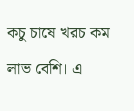কচু চাষে খরচ কম লাভ বেশি। এ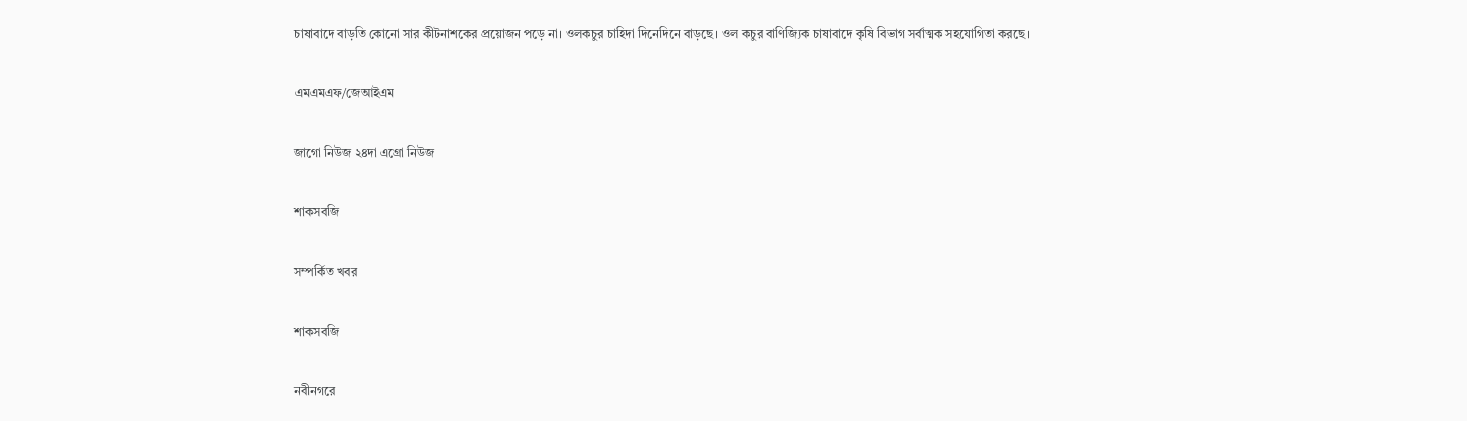চাষাবাদে বাড়তি কোনো সার কীটনাশকের প্রয়োজন পড়ে না। ওলকচুর চাহিদা দিনেদিনে বাড়ছে। ওল কচুর বাণিজ্যিক চাষাবাদে কৃষি বিভাগ সর্বাত্মক সহযোগিতা করছে।

এমএমএফ/জেআইএম

জাগো নিউজ ২৪দা এগ্রো নিউজ

শাকসবজি

সম্পর্কিত খবর

শাকসবজি

নবীনগরে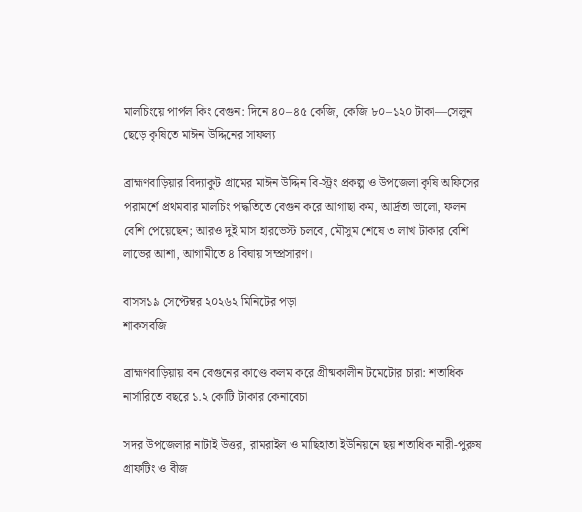মালচিংয়ে পার্পল কিং বেগুন: দিনে ৪০–৪৫ কেজি, কেজি ৮০–১২০ টাকা—সেলুন ছেড়ে কৃষিতে মাঈন উদ্দিনের সাফল্য

ব্রাহ্মণবাড়িয়ার বিদ্যাকুট গ্রামের মাঈন উদ্দিন বি-স্ট্রং প্রকল্প ও উপজেলা কৃষি অফিসের পরামর্শে প্রথমবার মালচিং পদ্ধতিতে বেগুন করে আগাছা কম, আর্দ্রতা ভালো, ফলন বেশি পেয়েছেন; আরও দুই মাস হারভেস্ট চলবে, মৌসুম শেষে ৩ লাখ টাকার বেশি লাভের আশা, আগামীতে ৪ বিঘায় সম্প্রসারণ।

বাসস১৯ সেপ্টেম্বর ২০২৬২ মিনিটের পড়া
শাকসবজি

ব্রাহ্মণবাড়িয়ায় বন বেগুনের কাণ্ডে কলম করে গ্রীষ্মকালীন টমেটোর চারা: শতাধিক নার্সারিতে বছরে ১.২ কোটি টাকার কেনাবেচা

সদর উপজেলার নাটাই উত্তর, রামরাইল ও মাছিহাতা ইউনিয়নে ছয় শতাধিক নারী-পুরুষ গ্রাফটিং ও বীজ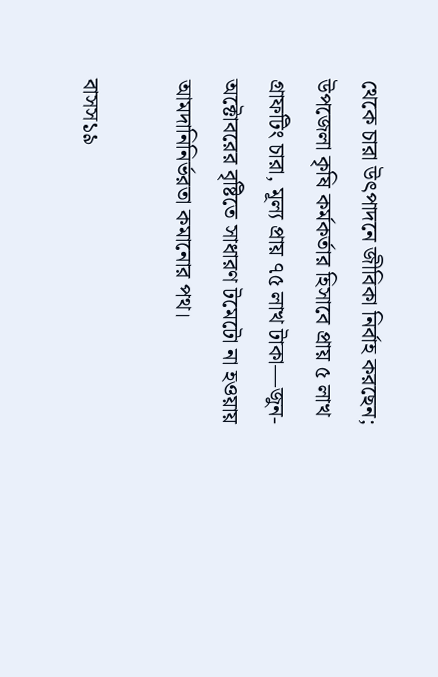থেকে চারা উৎপাদনে জীবিকা নির্বাহ করছেন; উপজেলা কৃষি কর্মকর্তার হিসাবে প্রায় ৫ লাখ গ্রাফটিং চারা, মূল্য প্রায় ৭৫ লাখ টাকা—জুন-অক্টোবরের বৃষ্টিতে সাধারণ টমেটো না হওয়ায় আমদানিনির্ভরতা কমানোর পথ।

বাসস১৯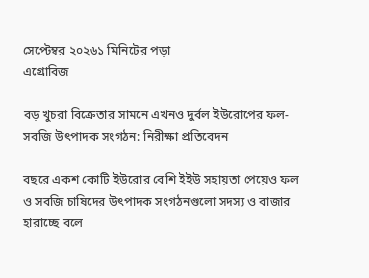সেপ্টেম্বর ২০২৬১ মিনিটের পড়া
এগ্রোবিজ

বড় খুচরা বিক্রেতার সামনে এখনও দুর্বল ইউরোপের ফল-সবজি উৎপাদক সংগঠন: নিরীক্ষা প্রতিবেদন

বছরে একশ কোটি ইউরোর বেশি ইইউ সহায়তা পেয়েও ফল ও সবজি চাষিদের উৎপাদক সংগঠনগুলো সদস্য ও বাজার হারাচ্ছে বলে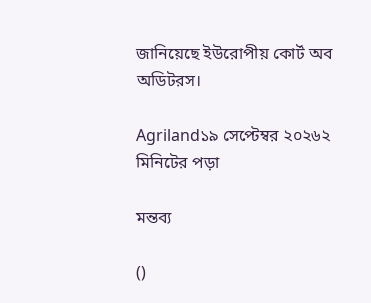জানিয়েছে ইউরোপীয় কোর্ট অব অডিটরস।

Agriland১৯ সেপ্টেম্বর ২০২৬২ মিনিটের পড়া

মন্তব্য

()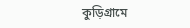কুড়িগ্রামে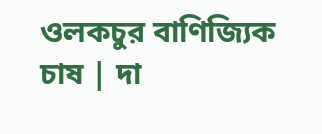ওলকচুর বাণিজ্যিক চাষ | দা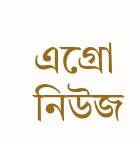এগ্রো নিউজ